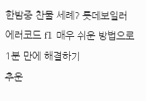한밤중 찬물 세례? 롯데보일러 에러코드 f1 매우 쉬운 방법으로 1분 만에 해결하기
추운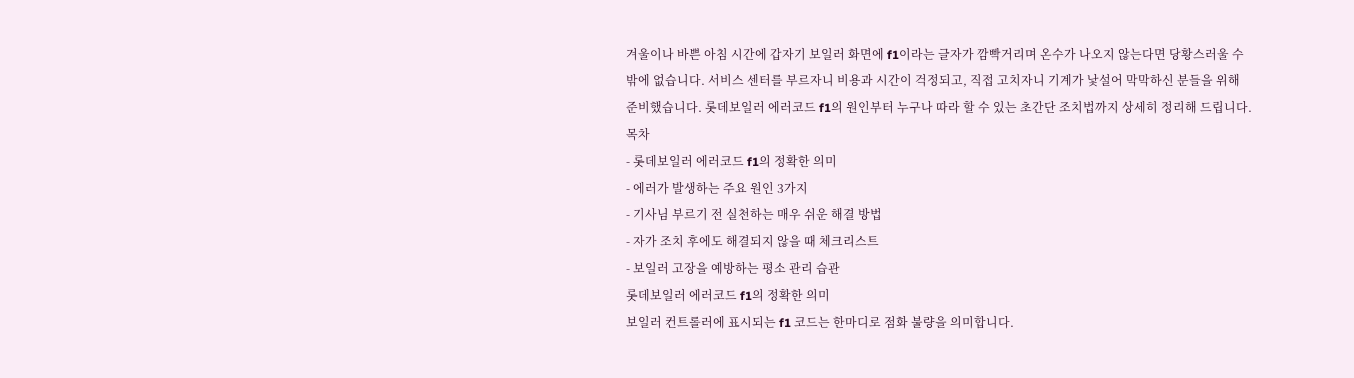겨울이나 바쁜 아침 시간에 갑자기 보일러 화면에 f1이라는 글자가 깜빡거리며 온수가 나오지 않는다면 당황스러울 수밖에 없습니다. 서비스 센터를 부르자니 비용과 시간이 걱정되고, 직접 고치자니 기계가 낯설어 막막하신 분들을 위해 준비했습니다. 롯데보일러 에러코드 f1의 원인부터 누구나 따라 할 수 있는 초간단 조치법까지 상세히 정리해 드립니다.
목차
- 롯데보일러 에러코드 f1의 정확한 의미
- 에러가 발생하는 주요 원인 3가지
- 기사님 부르기 전 실천하는 매우 쉬운 해결 방법
- 자가 조치 후에도 해결되지 않을 때 체크리스트
- 보일러 고장을 예방하는 평소 관리 습관
롯데보일러 에러코드 f1의 정확한 의미
보일러 컨트롤러에 표시되는 f1 코드는 한마디로 점화 불량을 의미합니다.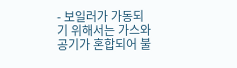- 보일러가 가동되기 위해서는 가스와 공기가 혼합되어 불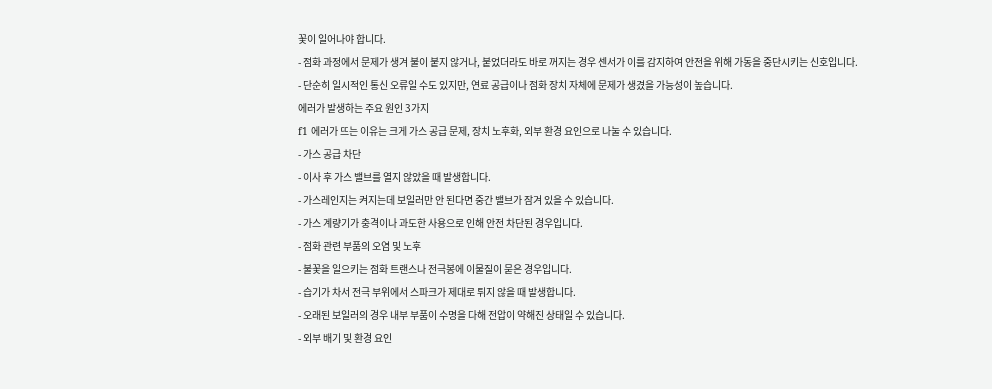꽃이 일어나야 합니다.
- 점화 과정에서 문제가 생겨 불이 붙지 않거나, 붙었더라도 바로 꺼지는 경우 센서가 이를 감지하여 안전을 위해 가동을 중단시키는 신호입니다.
- 단순히 일시적인 통신 오류일 수도 있지만, 연료 공급이나 점화 장치 자체에 문제가 생겼을 가능성이 높습니다.
에러가 발생하는 주요 원인 3가지
f1 에러가 뜨는 이유는 크게 가스 공급 문제, 장치 노후화, 외부 환경 요인으로 나눌 수 있습니다.
- 가스 공급 차단
- 이사 후 가스 밸브를 열지 않았을 때 발생합니다.
- 가스레인지는 켜지는데 보일러만 안 된다면 중간 밸브가 잠겨 있을 수 있습니다.
- 가스 계량기가 충격이나 과도한 사용으로 인해 안전 차단된 경우입니다.
- 점화 관련 부품의 오염 및 노후
- 불꽃을 일으키는 점화 트랜스나 전극봉에 이물질이 묻은 경우입니다.
- 습기가 차서 전극 부위에서 스파크가 제대로 튀지 않을 때 발생합니다.
- 오래된 보일러의 경우 내부 부품이 수명을 다해 전압이 약해진 상태일 수 있습니다.
- 외부 배기 및 환경 요인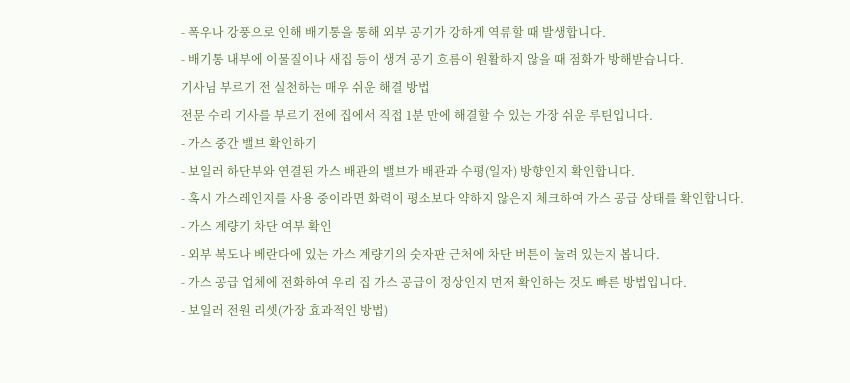- 폭우나 강풍으로 인해 배기통을 통해 외부 공기가 강하게 역류할 때 발생합니다.
- 배기통 내부에 이물질이나 새집 등이 생겨 공기 흐름이 원활하지 않을 때 점화가 방해받습니다.
기사님 부르기 전 실천하는 매우 쉬운 해결 방법
전문 수리 기사를 부르기 전에 집에서 직접 1분 만에 해결할 수 있는 가장 쉬운 루틴입니다.
- 가스 중간 밸브 확인하기
- 보일러 하단부와 연결된 가스 배관의 밸브가 배관과 수평(일자) 방향인지 확인합니다.
- 혹시 가스레인지를 사용 중이라면 화력이 평소보다 약하지 않은지 체크하여 가스 공급 상태를 확인합니다.
- 가스 계량기 차단 여부 확인
- 외부 복도나 베란다에 있는 가스 계량기의 숫자판 근처에 차단 버튼이 눌려 있는지 봅니다.
- 가스 공급 업체에 전화하여 우리 집 가스 공급이 정상인지 먼저 확인하는 것도 빠른 방법입니다.
- 보일러 전원 리셋(가장 효과적인 방법)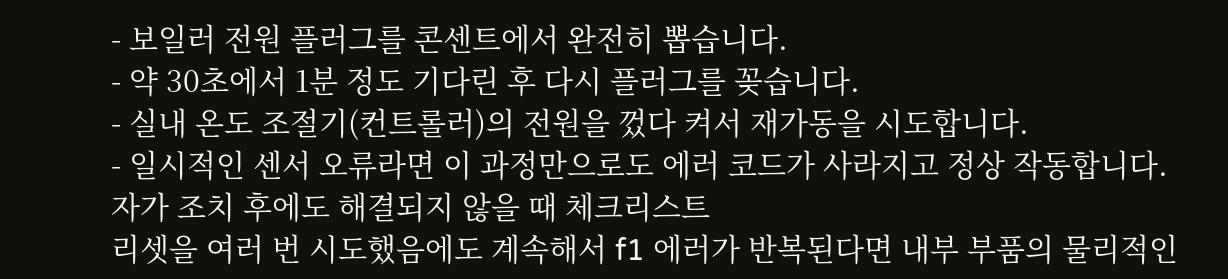- 보일러 전원 플러그를 콘센트에서 완전히 뽑습니다.
- 약 30초에서 1분 정도 기다린 후 다시 플러그를 꽂습니다.
- 실내 온도 조절기(컨트롤러)의 전원을 껐다 켜서 재가동을 시도합니다.
- 일시적인 센서 오류라면 이 과정만으로도 에러 코드가 사라지고 정상 작동합니다.
자가 조치 후에도 해결되지 않을 때 체크리스트
리셋을 여러 번 시도했음에도 계속해서 f1 에러가 반복된다면 내부 부품의 물리적인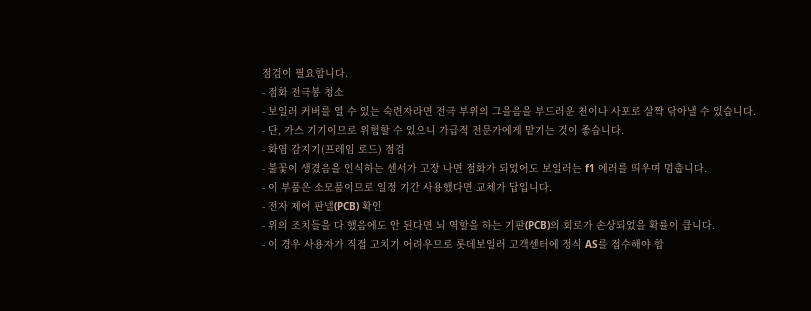점검이 필요합니다.
- 점화 전극봉 청소
- 보일러 커버를 열 수 있는 숙련자라면 전극 부위의 그을음을 부드러운 천이나 사포로 살짝 닦아낼 수 있습니다.
- 단, 가스 기기이므로 위험할 수 있으니 가급적 전문가에게 맡기는 것이 좋습니다.
- 화염 감지기(프레임 로드) 점검
- 불꽃이 생겼음을 인식하는 센서가 고장 나면 점화가 되었어도 보일러는 f1 에러를 띄우며 멈춥니다.
- 이 부품은 소모품이므로 일정 기간 사용했다면 교체가 답입니다.
- 전자 제어 판넬(PCB) 확인
- 위의 조치들을 다 했음에도 안 된다면 뇌 역할을 하는 기판(PCB)의 회로가 손상되었을 확률이 큽니다.
- 이 경우 사용자가 직접 고치기 어려우므로 롯데보일러 고객센터에 정식 AS를 접수해야 합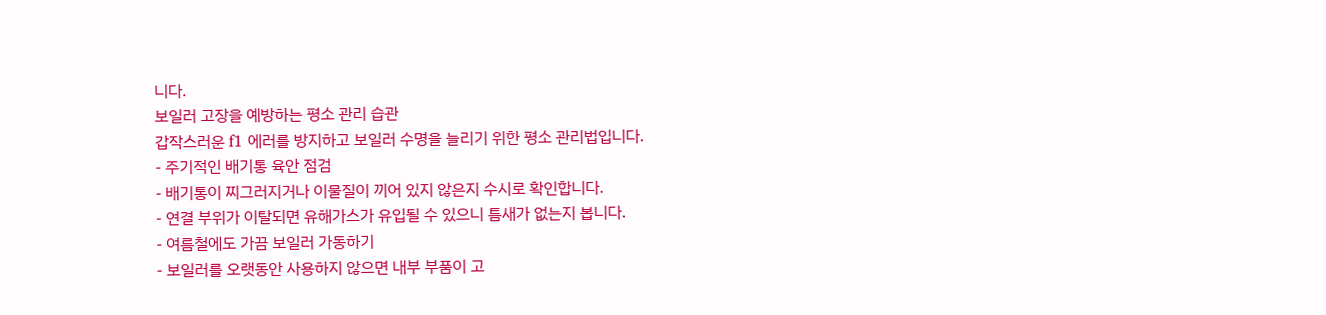니다.
보일러 고장을 예방하는 평소 관리 습관
갑작스러운 f1 에러를 방지하고 보일러 수명을 늘리기 위한 평소 관리법입니다.
- 주기적인 배기통 육안 점검
- 배기통이 찌그러지거나 이물질이 끼어 있지 않은지 수시로 확인합니다.
- 연결 부위가 이탈되면 유해가스가 유입될 수 있으니 틈새가 없는지 봅니다.
- 여름철에도 가끔 보일러 가동하기
- 보일러를 오랫동안 사용하지 않으면 내부 부품이 고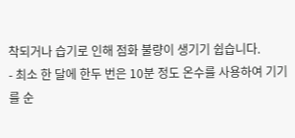착되거나 습기로 인해 점화 불량이 생기기 쉽습니다.
- 최소 한 달에 한두 번은 10분 정도 온수를 사용하여 기기를 순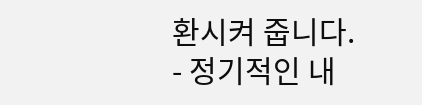환시켜 줍니다.
- 정기적인 내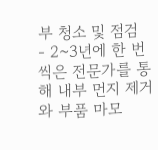부 청소 및 점검
- 2~3년에 한 번씩은 전문가를 통해 내부 먼지 제거와 부품 마모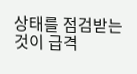상태를 점검받는 것이 급격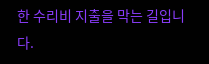한 수리비 지출을 막는 길입니다.